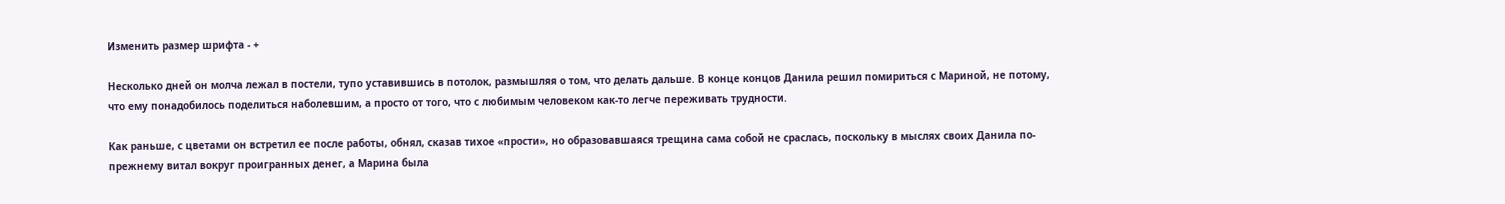Изменить размер шрифта - +

Несколько дней он молча лежал в постели, тупо уставившись в потолок, размышляя о том, что делать дальше. В конце концов Данила решил помириться с Мариной, не потому, что ему понадобилось поделиться наболевшим, а просто от того, что с любимым человеком как-то легче переживать трудности.

Как раньше, с цветами он встретил ее после работы, обнял, сказав тихое «прости», но образовавшаяся трещина сама собой не сраслась, поскольку в мыслях своих Данила по-прежнему витал вокруг проигранных денег, а Марина была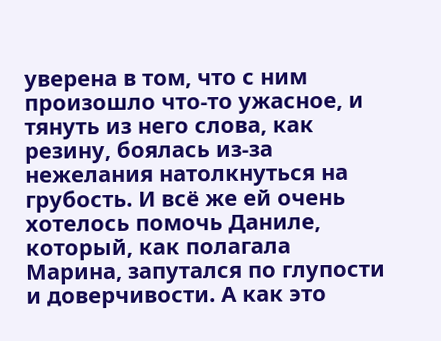уверена в том, что с ним произошло что-то ужасное, и тянуть из него слова, как резину, боялась из-за нежелания натолкнуться на грубость. И всё же ей очень хотелось помочь Даниле, который, как полагала Марина, запутался по глупости и доверчивости. А как это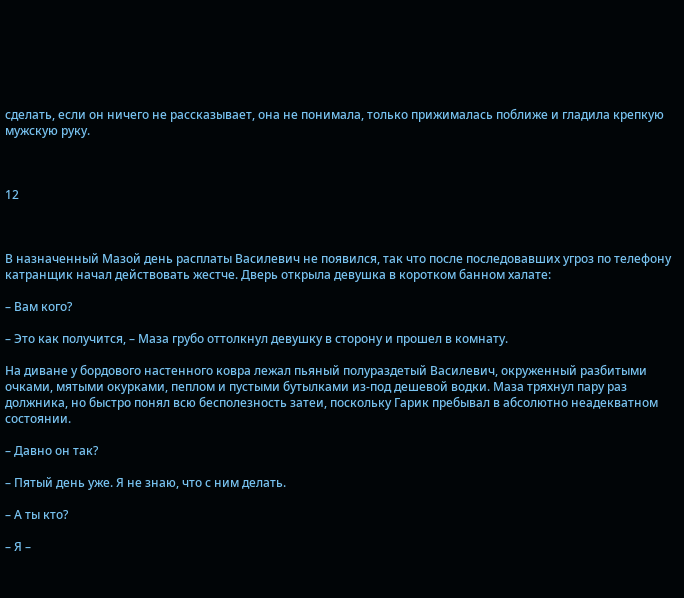сделать, если он ничего не рассказывает, она не понимала, только прижималась поближе и гладила крепкую мужскую руку.



12



В назначенный Мазой день расплаты Василевич не появился, так что после последовавших угроз по телефону катранщик начал действовать жестче. Дверь открыла девушка в коротком банном халате:

– Вам кого?

– Это как получится, – Маза грубо оттолкнул девушку в сторону и прошел в комнату.

На диване у бордового настенного ковра лежал пьяный полураздетый Василевич, окруженный разбитыми очками, мятыми окурками, пеплом и пустыми бутылками из-под дешевой водки. Маза тряхнул пару раз должника, но быстро понял всю бесполезность затеи, поскольку Гарик пребывал в абсолютно неадекватном состоянии.

– Давно он так?

– Пятый день уже. Я не знаю, что с ним делать.

– А ты кто?

– Я –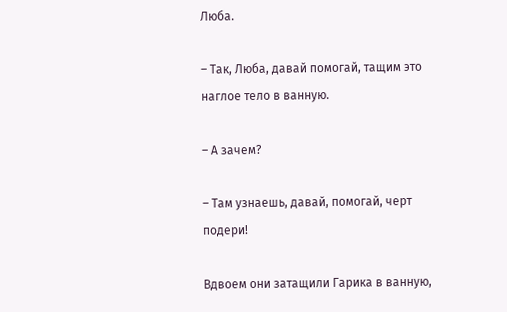Люба.

– Так, Люба, давай помогай, тащим это наглое тело в ванную.

– А зачем?

– Там узнаешь, давай, помогай, черт подери!

Вдвоем они затащили Гарика в ванную,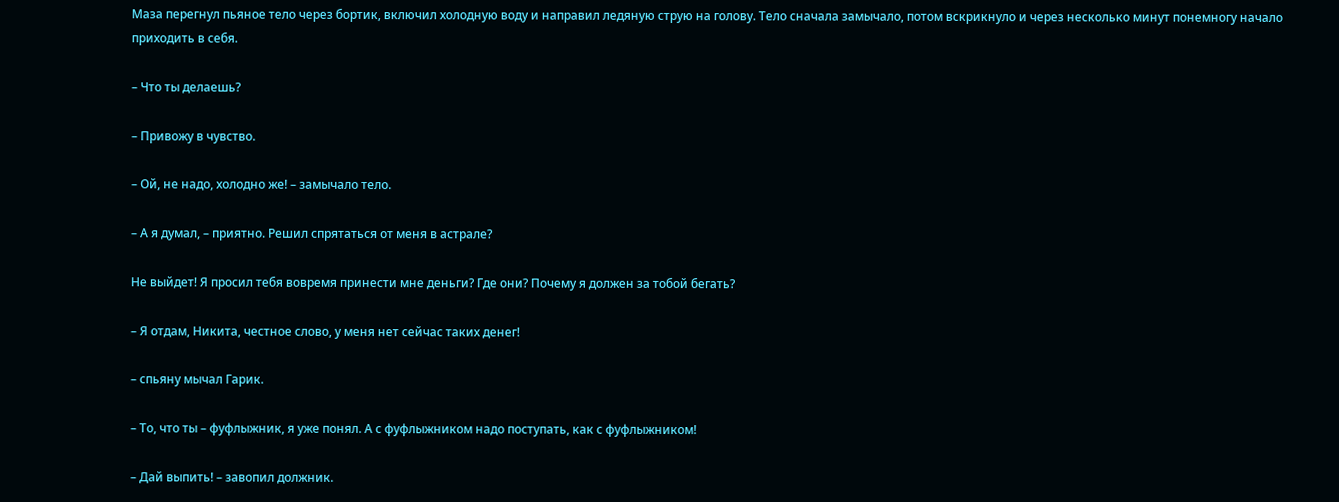Маза перегнул пьяное тело через бортик, включил холодную воду и направил ледяную струю на голову. Тело сначала замычало, потом вскрикнуло и через несколько минут понемногу начало приходить в себя.

– Что ты делаешь?

– Привожу в чувство.

– Ой, не надо, холодно же! – замычало тело.

– А я думал, – приятно. Решил спрятаться от меня в астрале?

Не выйдет! Я просил тебя вовремя принести мне деньги? Где они? Почему я должен за тобой бегать?

– Я отдам, Никита, честное слово, у меня нет сейчас таких денег!

– спьяну мычал Гарик.

– То, что ты – фуфлыжник, я уже понял. А с фуфлыжником надо поступать, как с фуфлыжником!

– Дай выпить! – завопил должник.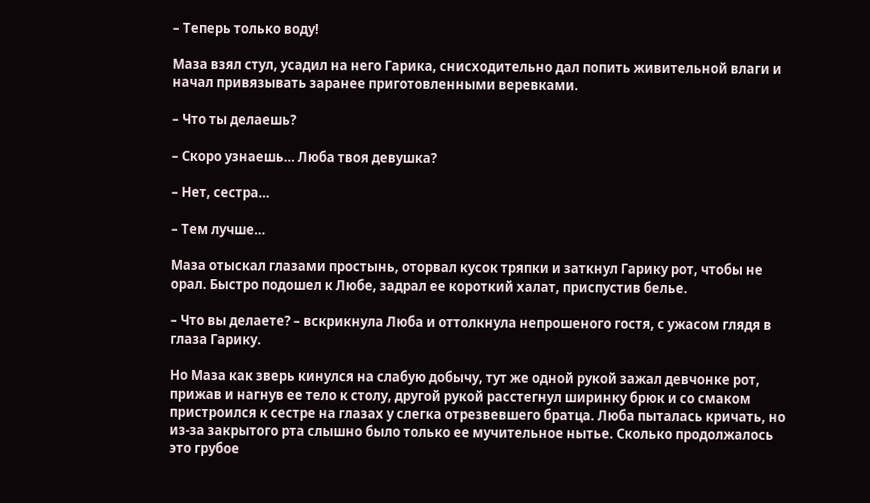– Теперь только воду!

Маза взял стул, усадил на него Гарика, снисходительно дал попить живительной влаги и начал привязывать заранее приготовленными веревками.

– Что ты делаешь?

– Скоро узнаешь… Люба твоя девушка?

– Нет, сестра…

– Тем лучше…

Маза отыскал глазами простынь, оторвал кусок тряпки и заткнул Гарику рот, чтобы не орал. Быстро подошел к Любе, задрал ее короткий халат, приспустив белье.

– Что вы делаете? – вскрикнула Люба и оттолкнула непрошеного гостя, с ужасом глядя в глаза Гарику.

Но Маза как зверь кинулся на слабую добычу, тут же одной рукой зажал девчонке рот, прижав и нагнув ее тело к столу, другой рукой расстегнул ширинку брюк и со смаком пристроился к сестре на глазах у слегка отрезвевшего братца. Люба пыталась кричать, но из-за закрытого рта слышно было только ее мучительное нытье. Сколько продолжалось это грубое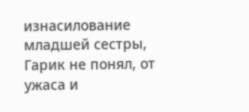изнасилование младшей сестры, Гарик не понял, от ужаса и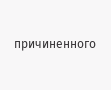причиненного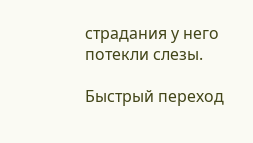страдания у него потекли слезы.

Быстрый переход